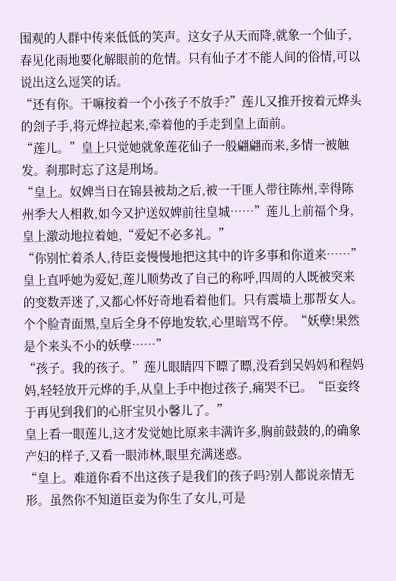围观的人群中传来低低的笑声。这女子从天而降,就象一个仙子,春见化雨地要化解眼前的危情。只有仙子才不能人间的俗情,可以说出这么逗笑的话。
“还有你。干嘛按着一个小孩子不放手?”莲儿又推开按着元烨头的刽子手,将元烨拉起来,牵着他的手走到皇上面前。
“莲儿。”皇上只觉她就象莲花仙子一般翩翩而来,多情一被触发。刹那时忘了这是刑场。
“皇上。奴婢当日在锦县被劫之后,被一干匪人带往陈州,幸得陈州季大人相救,如今又护送奴婢前往皇城……”莲儿上前福个身,皇上激动地拉着她,“爱妃不必多礼。”
“你别忙着杀人,待臣妾慢慢地把这其中的许多事和你道来……”
皇上直呼她为爱妃,莲儿顺势改了自己的称呼,四周的人既被突来的变数弄迷了,又都心怀好奇地看着他们。只有震墙上那帮女人。个个脸青面黑,皇后全身不停地发软,心里暗骂不停。“妖孽!果然是个来头不小的妖孽……”
“孩子。我的孩子。”莲儿眼睛四下瞟了瞟,没看到吴妈妈和程妈妈,轻轻放开元烨的手,从皇上手中抱过孩子,痛哭不已。“臣妾终于再见到我们的心肝宝贝小馨儿了。”
皇上看一眼莲儿,这才发觉她比原来丰满许多,胸前鼓鼓的,的确象产妇的样子,又看一眼沛林,眼里充满迷惑。
“皇上。难道你看不出这孩子是我们的孩子吗?别人都说亲情无形。虽然你不知道臣妾为你生了女儿,可是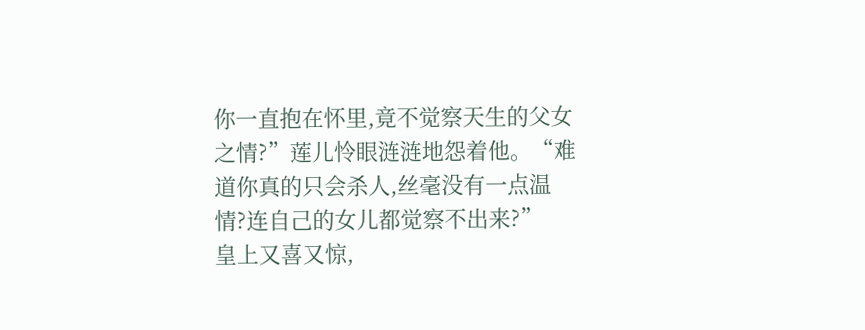你一直抱在怀里,竟不觉察天生的父女之情?”莲儿怜眼涟涟地怨着他。“难道你真的只会杀人,丝毫没有一点温情?连自己的女儿都觉察不出来?”
皇上又喜又惊,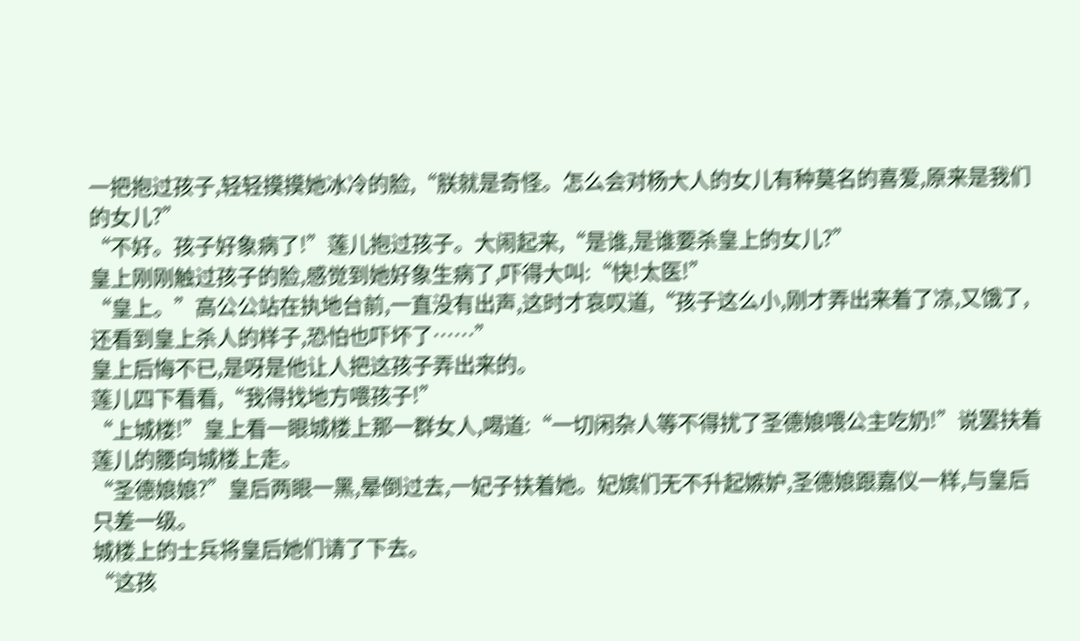一把抱过孩子,轻轻摸摸她冰冷的脸,“朕就是奇怪。怎么会对杨大人的女儿有种莫名的喜爱,原来是我们的女儿?”
“不好。孩子好象病了!”莲儿抱过孩子。大闹起来,“是谁,是谁要杀皇上的女儿?”
皇上刚刚触过孩子的脸,感觉到她好象生病了,吓得大叫:“快!太医!”
“皇上。”高公公站在执地台前,一直没有出声,这时才哀叹道,“孩子这么小,刚才弄出来着了凉,又饿了,还看到皇上杀人的样子,恐怕也吓坏了……”
皇上后悔不已,是呀是他让人把这孩子弄出来的。
莲儿四下看看,“我得找地方喂孩子!”
“上城楼!”皇上看一眼城楼上那一群女人,喝道:“一切闲杂人等不得扰了圣德娘喂公主吃奶!”说罢扶着莲儿的腰向城楼上走。
“圣德娘娘?”皇后两眼一黑,晕倒过去,一妃子扶着她。妃嫔们无不升起嫉妒,圣德娘跟嘉仪一样,与皇后只差一级。
城楼上的士兵将皇后她们请了下去。
“这孩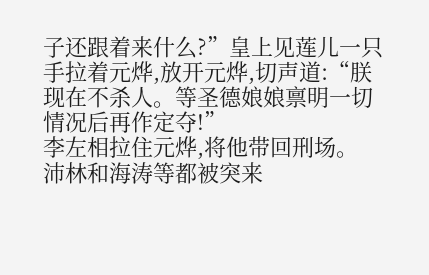子还跟着来什么?”皇上见莲儿一只手拉着元烨,放开元烨,切声道:“朕现在不杀人。等圣德娘娘禀明一切情况后再作定夺!”
李左相拉住元烨,将他带回刑场。
沛林和海涛等都被突来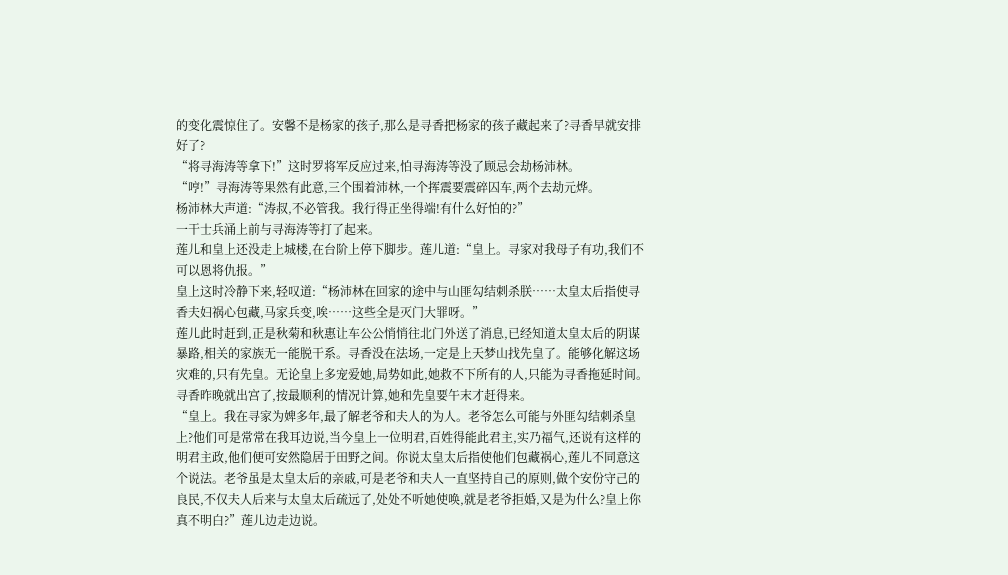的变化震惊住了。安馨不是杨家的孩子,那么是寻香把杨家的孩子藏起来了?寻香早就安排好了?
“将寻海涛等拿下!”这时罗将军反应过来,怕寻海涛等没了顾忌会劫杨沛林。
“哼!”寻海涛等果然有此意,三个围着沛林,一个挥震要震碎囚车,两个去劫元烨。
杨沛林大声道:“涛叔,不必管我。我行得正坐得端!有什么好怕的?”
一干士兵涌上前与寻海涛等打了起来。
莲儿和皇上还没走上城楼,在台阶上停下脚步。莲儿道:“皇上。寻家对我母子有功,我们不可以恩将仇报。”
皇上这时冷静下来,轻叹道:“杨沛林在回家的途中与山匪勾结刺杀朕……太皇太后指使寻香夫妇祸心包藏,马家兵变,唉……这些全是灭门大罪呀。”
莲儿此时赶到,正是秋菊和秋惠让车公公悄悄往北门外送了消息,已经知道太皇太后的阴谋暴路,相关的家族无一能脱干系。寻香没在法场,一定是上天梦山找先皇了。能够化解这场灾难的,只有先皇。无论皇上多宠爱她,局势如此,她救不下所有的人,只能为寻香拖延时间。寻香昨晚就出宫了,按最顺利的情况计算,她和先皇要午末才赶得来。
“皇上。我在寻家为婢多年,最了解老爷和夫人的为人。老爷怎么可能与外匪勾结刺杀皇上?他们可是常常在我耳边说,当今皇上一位明君,百姓得能此君主,实乃福气,还说有这样的明君主政,他们便可安然隐居于田野之间。你说太皇太后指使他们包藏祸心,莲儿不同意这个说法。老爷虽是太皇太后的亲戚,可是老爷和夫人一直坚持自己的原则,做个安份守己的良民,不仅夫人后来与太皇太后疏远了,处处不听她使唤,就是老爷拒婚,又是为什么?皇上你真不明白?”莲儿边走边说。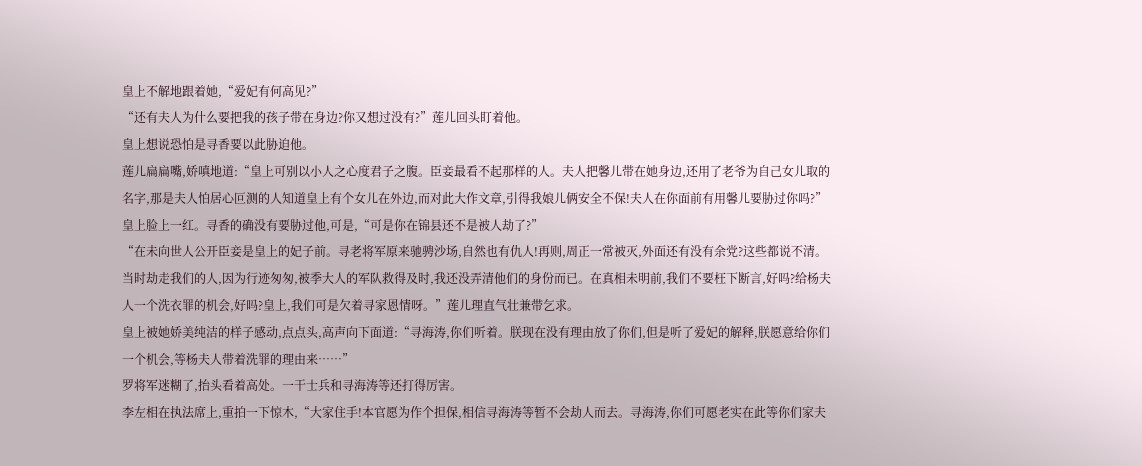皇上不解地跟着她,“爱妃有何高见?”
“还有夫人为什么要把我的孩子带在身边?你又想过没有?”莲儿回头盯着他。
皇上想说恐怕是寻香要以此胁迫他。
莲儿扁扁嘴,娇嗔地道:“皇上可别以小人之心度君子之腹。臣妾最看不起那样的人。夫人把馨儿带在她身边,还用了老爷为自己女儿取的名字,那是夫人怕居心叵测的人知道皇上有个女儿在外边,而对此大作文章,引得我娘儿俩安全不保!夫人在你面前有用馨儿要胁过你吗?”
皇上脸上一红。寻香的确没有要胁过他,可是,“可是你在锦县还不是被人劫了?”
“在未向世人公开臣妾是皇上的妃子前。寻老将军原来驰骋沙场,自然也有仇人!再则,周正一常被灭,外面还有没有余党?这些都说不清。当时劫走我们的人,因为行迹匆匆,被季大人的军队救得及时,我还没弄清他们的身份而已。在真相未明前,我们不要枉下断言,好吗?给杨夫人一个洗衣罪的机会,好吗?皇上,我们可是欠着寻家恩情呀。”莲儿理直气壮兼带乞求。
皇上被她娇美纯洁的样子感动,点点头,高声向下面道:“寻海涛,你们听着。朕现在没有理由放了你们,但是听了爱妃的解释,朕愿意给你们一个机会,等杨夫人带着洗罪的理由来……”
罗将军迷糊了,抬头看着高处。一干士兵和寻海涛等还打得厉害。
李左相在执法席上,重拍一下惊木,“大家住手!本官愿为作个担保,相信寻海涛等暂不会劫人而去。寻海涛,你们可愿老实在此等你们家夫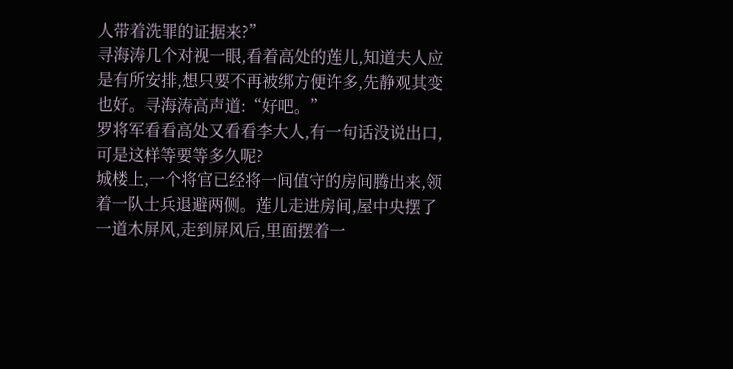人带着洗罪的证据来?”
寻海涛几个对视一眼,看着高处的莲儿,知道夫人应是有所安排,想只要不再被绑方便许多,先静观其变也好。寻海涛高声道:“好吧。”
罗将军看看高处又看看李大人,有一句话没说出口,可是这样等要等多久呢?
城楼上,一个将官已经将一间值守的房间腾出来,领着一队士兵退避两侧。莲儿走进房间,屋中央摆了一道木屏风,走到屏风后,里面摆着一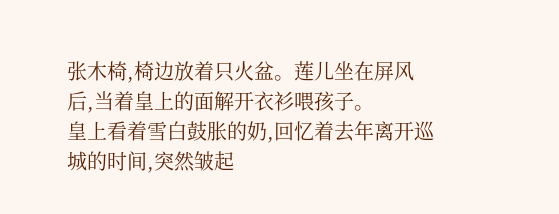张木椅,椅边放着只火盆。莲儿坐在屏风后,当着皇上的面解开衣衫喂孩子。
皇上看着雪白鼓胀的奶,回忆着去年离开巡城的时间,突然皱起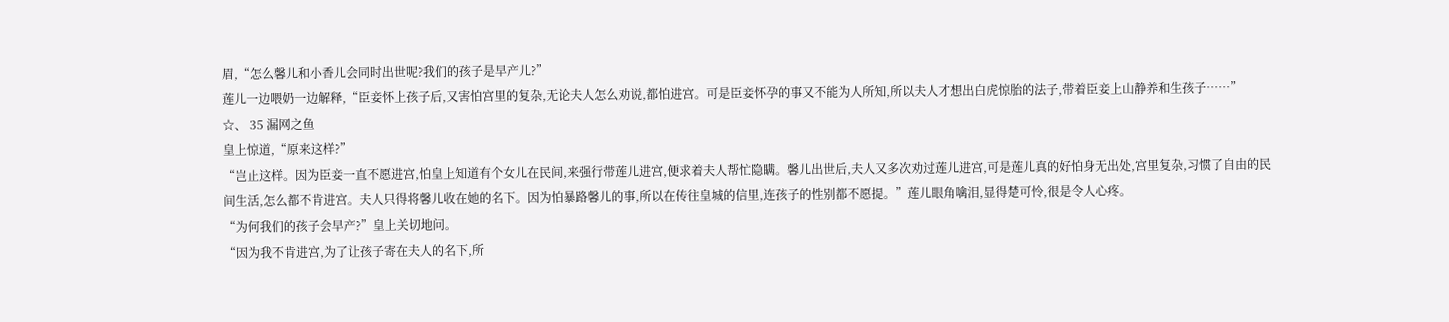眉,“怎么馨儿和小香儿会同时出世呢?我们的孩子是早产儿?”
莲儿一边喂奶一边解释,“臣妾怀上孩子后,又害怕宫里的复杂,无论夫人怎么劝说,都怕进宫。可是臣妾怀孕的事又不能为人所知,所以夫人才想出白虎惊胎的法子,带着臣妾上山静养和生孩子……”
☆、 35 漏网之鱼
皇上惊道,“原来这样?”
“岂止这样。因为臣妾一直不愿进宫,怕皇上知道有个女儿在民间,来强行带莲儿进宫,便求着夫人帮忙隐瞒。馨儿出世后,夫人又多次劝过莲儿进宫,可是莲儿真的好怕身无出处,宫里复杂,习惯了自由的民间生活,怎么都不肯进宫。夫人只得将馨儿收在她的名下。因为怕暴路馨儿的事,所以在传往皇城的信里,连孩子的性别都不愿提。”莲儿眼角噙泪,显得楚可怜,很是令人心疼。
“为何我们的孩子会早产?”皇上关切地问。
“因为我不肯进宫,为了让孩子寄在夫人的名下,所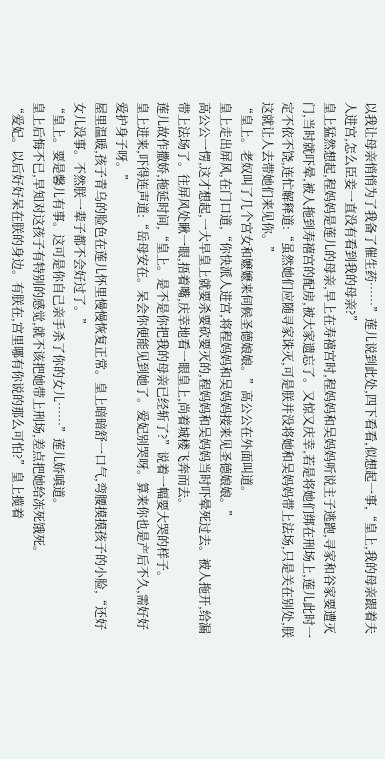以我让母亲悄悄为了我备了催生药……”莲儿说到此处,四下看看,似想起一事,“皇上,我的母亲跟着夫人进宫,怎么臣妾一直没有看到我的母亲?”
皇上猛然想起,程妈妈是莲儿的母亲,早上在寿禧宫时,程妈妈和吴妈妈听说主子逃跑,寻家和谷家要遭灭门,当时就吓晕,被人拖到寿禧宫的配房,被大家遗忘了。又惊又庆幸,若是将她们绑在刑场上,莲儿此时一定不依不饶,连忙解释道:“虽然她们应随寻家诛灭,可是朕并没将她和吴妈妈带上法场,只是关在别处,朕这就让人去带她们来见你。”
“皇上。老奴叫了几个宫女和嬷嬷来伺候圣德娘娘。”高公公在外面叫道。
皇上走出屏风,在门口道,“你快派人进宫,将程妈妈和吴妈妈接来见圣德娘娘。”
高公公一愣,这才想起,一大早皇上就要杀要砍要灭的,程妈妈和吴妈妈当时吓晕死过去。被人拖开,给漏带上法场了。往屏风处瞅一眼,捂着嘴,庆幸地看一眼皇上,尚着城楼飞奔而去。
莲儿故作撒娇,拖延时间,“皇上。是不是你把我的母亲已经斩了?”说着一幅要大哭的样子。
皇上进来,吓得连声道:“岳母安在。呆会你便能见到她了。爱妃别哭呀。算来你也是产后不久,需好好爱护身子呀。”
屋里温暖,孩子青乌的脸色在莲儿怀里慢慢恢复正常。皇上暗暗舒一口气,弯腰摸摸孩子的小脸,“还好女儿没事。不然朕一辈子都不会好过了。”
“皇上。要是馨儿有事。这可是你自己亲手杀了你的女儿……”莲儿娇嗔道。
皇上后悔不已,早知对这孩子有特别的感觉,就不该把她带上刑场,差点把她给冻死饿死。
“爱妃。以后好好呆在朕的身边。有朕在,宫里哪有你说的那么可怕?”皇上揽着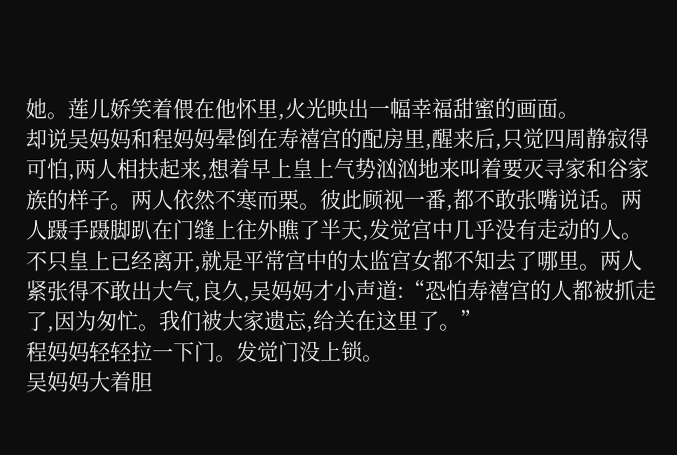她。莲儿娇笑着偎在他怀里,火光映出一幅幸福甜蜜的画面。
却说吴妈妈和程妈妈晕倒在寿禧宫的配房里,醒来后,只觉四周静寂得可怕,两人相扶起来,想着早上皇上气势汹汹地来叫着要灭寻家和谷家族的样子。两人依然不寒而栗。彼此顾视一番,都不敢张嘴说话。两人蹑手蹑脚趴在门缝上往外瞧了半天,发觉宫中几乎没有走动的人。不只皇上已经离开,就是平常宫中的太监宫女都不知去了哪里。两人紧张得不敢出大气,良久,吴妈妈才小声道:“恐怕寿禧宫的人都被抓走了,因为匆忙。我们被大家遗忘,给关在这里了。”
程妈妈轻轻拉一下门。发觉门没上锁。
吴妈妈大着胆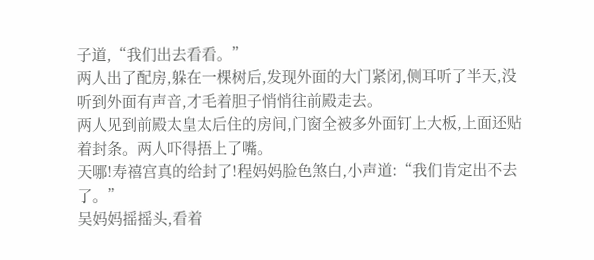子道,“我们出去看看。”
两人出了配房,躲在一棵树后,发现外面的大门紧闭,侧耳听了半天,没听到外面有声音,才毛着胆子悄悄往前殿走去。
两人见到前殿太皇太后住的房间,门窗全被多外面钉上大板,上面还贴着封条。两人吓得捂上了嘴。
天哪!寿禧宫真的给封了!程妈妈脸色煞白,小声道:“我们肯定出不去了。”
吴妈妈摇摇头,看着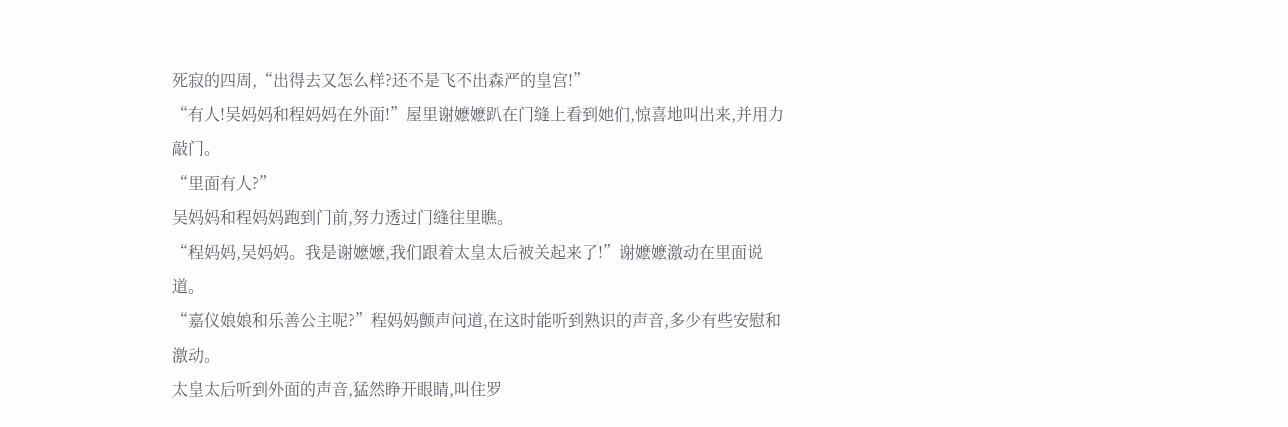死寂的四周,“出得去又怎么样?还不是飞不出森严的皇宫!”
“有人!吴妈妈和程妈妈在外面!”屋里谢嬷嬷趴在门缝上看到她们,惊喜地叫出来,并用力敲门。
“里面有人?”
吴妈妈和程妈妈跑到门前,努力透过门缝往里瞧。
“程妈妈,吴妈妈。我是谢嬷嬷,我们跟着太皇太后被关起来了!”谢嬷嬷激动在里面说道。
“嘉仪娘娘和乐善公主呢?”程妈妈颤声问道,在这时能听到熟识的声音,多少有些安慰和激动。
太皇太后听到外面的声音,猛然睁开眼睛,叫住罗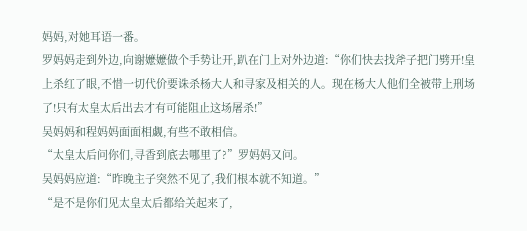妈妈,对她耳语一番。
罗妈妈走到外边,向谢嬷嬷做个手势让开,趴在门上对外边道:“你们快去找斧子把门劈开!皇上杀红了眼,不惜一切代价要诛杀杨大人和寻家及相关的人。现在杨大人他们全被带上刑场了!只有太皇太后出去才有可能阻止这场屠杀!”
吴妈妈和程妈妈面面相觑,有些不敢相信。
“太皇太后问你们,寻香到底去哪里了?”罗妈妈又问。
吴妈妈应道:“昨晚主子突然不见了,我们根本就不知道。”
“是不是你们见太皇太后都给关起来了,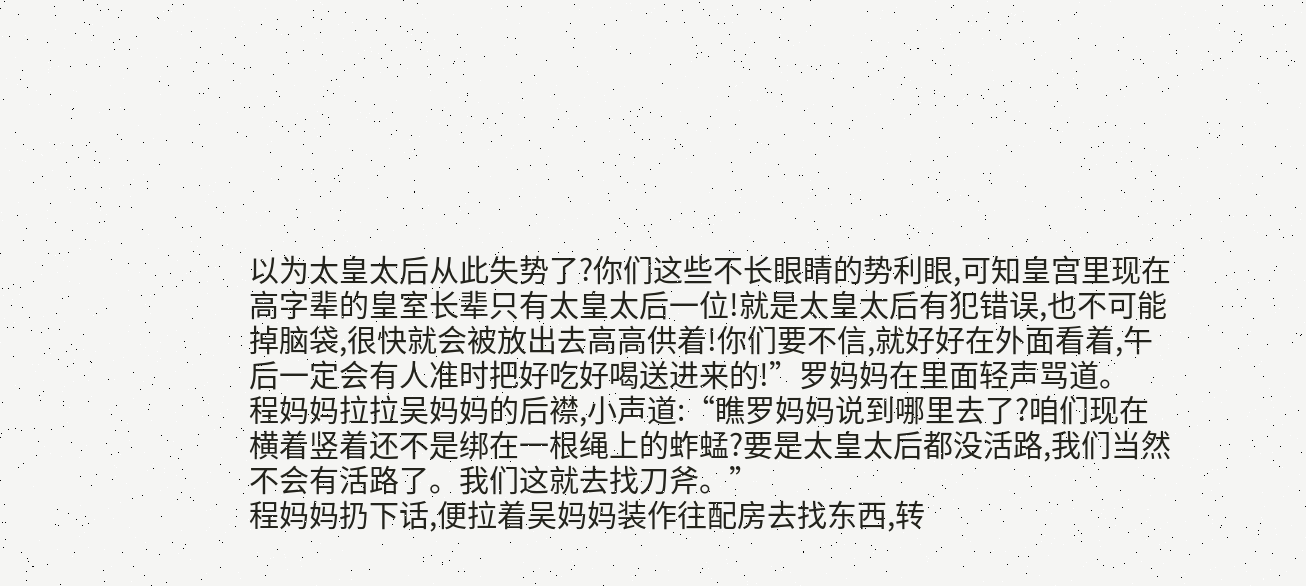以为太皇太后从此失势了?你们这些不长眼睛的势利眼,可知皇宫里现在高字辈的皇室长辈只有太皇太后一位!就是太皇太后有犯错误,也不可能掉脑袋,很快就会被放出去高高供着!你们要不信,就好好在外面看着,午后一定会有人准时把好吃好喝送进来的!”罗妈妈在里面轻声骂道。
程妈妈拉拉吴妈妈的后襟,小声道:“瞧罗妈妈说到哪里去了?咱们现在横着竖着还不是绑在一根绳上的蚱蜢?要是太皇太后都没活路,我们当然不会有活路了。我们这就去找刀斧。”
程妈妈扔下话,便拉着吴妈妈装作往配房去找东西,转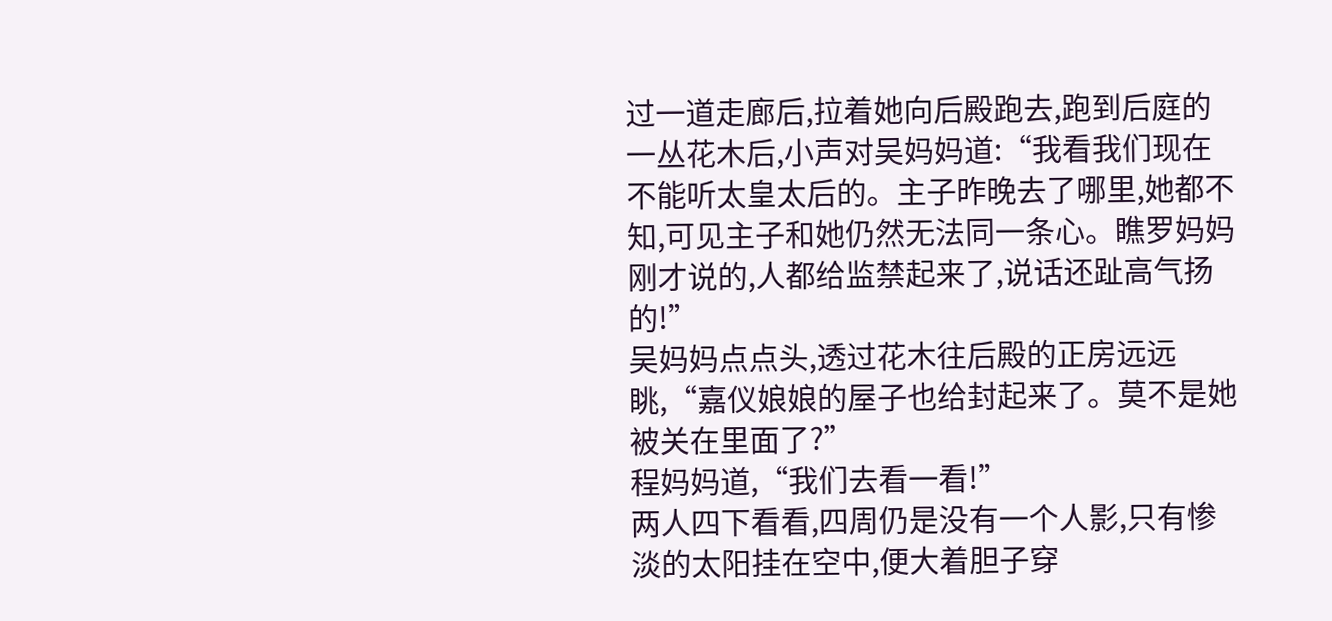过一道走廊后,拉着她向后殿跑去,跑到后庭的一丛花木后,小声对吴妈妈道:“我看我们现在不能听太皇太后的。主子昨晚去了哪里,她都不知,可见主子和她仍然无法同一条心。瞧罗妈妈刚才说的,人都给监禁起来了,说话还趾高气扬的!”
吴妈妈点点头,透过花木往后殿的正房远远眺,“嘉仪娘娘的屋子也给封起来了。莫不是她被关在里面了?”
程妈妈道,“我们去看一看!”
两人四下看看,四周仍是没有一个人影,只有惨淡的太阳挂在空中,便大着胆子穿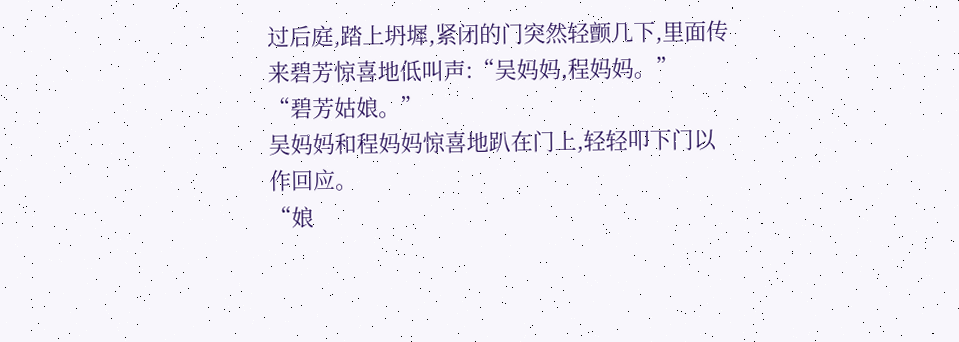过后庭,踏上坍墀,紧闭的门突然轻颤几下,里面传来碧芳惊喜地低叫声:“吴妈妈,程妈妈。”
“碧芳姑娘。”
吴妈妈和程妈妈惊喜地趴在门上,轻轻叩下门以作回应。
“娘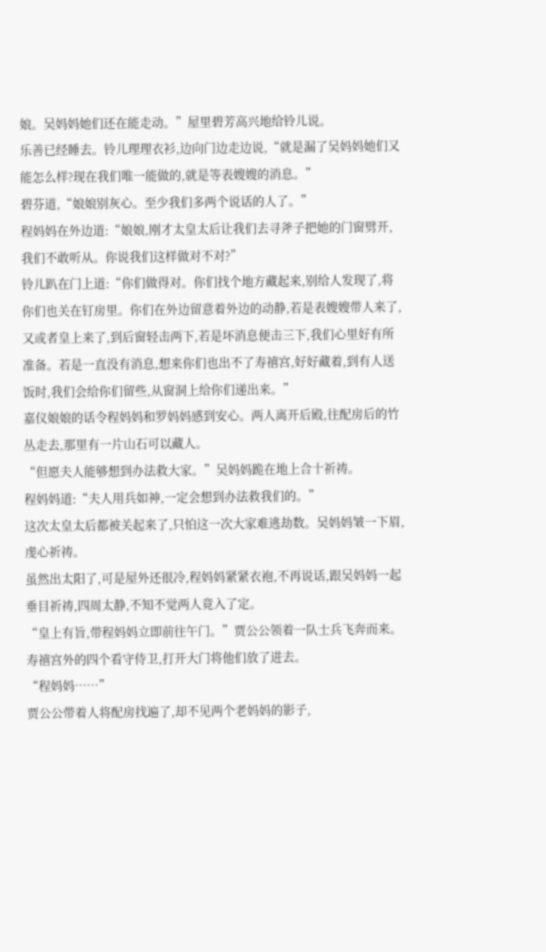娘。吴妈妈她们还在能走动。”屋里碧芳高兴地给铃儿说。
乐善已经睡去。铃儿理理衣衫,边向门边走边说,“就是漏了吴妈妈她们又能怎么样?现在我们唯一能做的,就是等表嫂嫂的消息。”
碧芬道,“娘娘别灰心。至少我们多两个说话的人了。”
程妈妈在外边道:“娘娘,刚才太皇太后让我们去寻斧子把她的门窗劈开,我们不敢听从。你说我们这样做对不对?”
铃儿趴在门上道:“你们做得对。你们找个地方藏起来,别给人发现了,将你们也关在钉房里。你们在外边留意着外边的动静,若是表嫂嫂带人来了,又或者皇上来了,到后窗轻击两下,若是坏消息便击三下,我们心里好有所准备。若是一直没有消息,想来你们也出不了寿禧宫,好好藏着,到有人送饭时,我们会给你们留些,从窗洞上给你们递出来。”
嘉仪娘娘的话令程妈妈和罗妈妈感到安心。两人离开后殿,往配房后的竹丛走去,那里有一片山石可以藏人。
“但愿夫人能够想到办法救大家。”吴妈妈跪在地上合十祈祷。
程妈妈道:“夫人用兵如神,一定会想到办法救我们的。”
这次太皇太后都被关起来了,只怕这一次大家难逃劫数。吴妈妈皱一下眉,虔心祈祷。
虽然出太阳了,可是屋外还很冷,程妈妈紧紧衣袍,不再说话,跟吴妈妈一起垂目祈祷,四周太静,不知不觉两人竟入了定。
“皇上有旨,带程妈妈立即前往午门。”贾公公领着一队士兵飞奔而来。
寿禧宫外的四个看守侍卫,打开大门将他们放了进去。
“程妈妈……”
贾公公带着人将配房找遍了,却不见两个老妈妈的影子,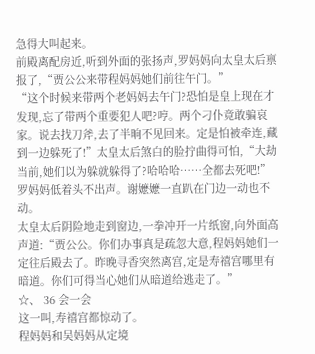急得大叫起来。
前殿离配房近,听到外面的张扬声,罗妈妈向太皇太后禀报了,“贾公公来带程妈妈她们前往午门。”
“这个时候来带两个老妈妈去午门?恐怕是皇上现在才发现,忘了带两个重要犯人吧?哼。两个刁仆竟敢骗哀家。说去找刀斧,去了半晌不见回来。定是怕被牵连,藏到一边躲死了!”太皇太后煞白的脸拧曲得可怕,“大劫当前,她们以为躲就躲得了?哈哈哈……全都去死吧!”
罗妈妈低着头不出声。谢嬷嬷一直趴在门边一动也不动。
太皇太后阴险地走到窗边,一拳冲开一片纸窗,向外面高声道:“贾公公。你们办事真是疏忽大意,程妈妈她们一定往后殿去了。昨晚寻香突然离宫,定是寿禧宫哪里有暗道。你们可得当心她们从暗道给逃走了。”
☆、 36 会一会
这一叫,寿禧宫都惊动了。
程妈妈和吴妈妈从定境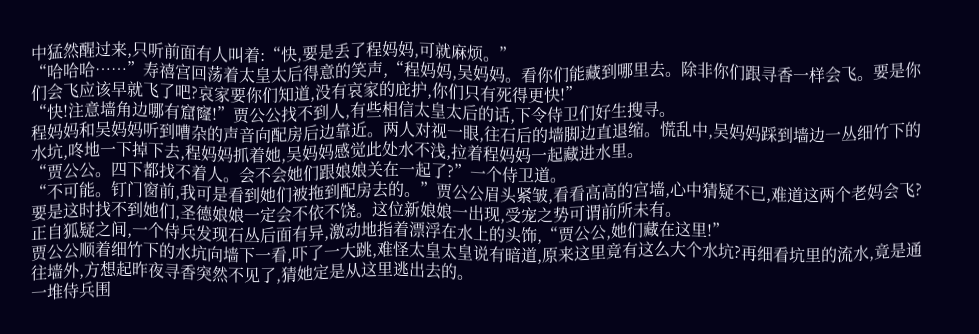中猛然醒过来,只听前面有人叫着:“快,要是丢了程妈妈,可就麻烦。”
“哈哈哈……”寿禧宫回荡着太皇太后得意的笑声,“程妈妈,吴妈妈。看你们能藏到哪里去。除非你们跟寻香一样会飞。要是你们会飞应该早就飞了吧?哀家要你们知道,没有哀家的庇护,你们只有死得更快!”
“快!注意墙角边哪有窟窿!”贾公公找不到人,有些相信太皇太后的话,下令侍卫们好生搜寻。
程妈妈和吴妈妈听到嘈杂的声音向配房后边靠近。两人对视一眼,往石后的墙脚边直退缩。慌乱中,吴妈妈踩到墙边一丛细竹下的水坑,咚地一下掉下去,程妈妈抓着她,吴妈妈感觉此处水不浅,拉着程妈妈一起藏进水里。
“贾公公。四下都找不着人。会不会她们跟娘娘关在一起了?”一个侍卫道。
“不可能。钉门窗前,我可是看到她们被拖到配房去的。”贾公公眉头紧皱,看看高高的宫墙,心中猜疑不已,难道这两个老妈会飞?要是这时找不到她们,圣德娘娘一定会不依不饶。这位新娘娘一出现,受宠之势可谓前所未有。
正自狐疑之间,一个侍兵发现石丛后面有异,激动地指着漂浮在水上的头饰,“贾公公,她们藏在这里!”
贾公公顺着细竹下的水坑向墙下一看,吓了一大跳,难怪太皇太皇说有暗道,原来这里竟有这么大个水坑?再细看坑里的流水,竟是通往墙外,方想起昨夜寻香突然不见了,猜她定是从这里逃出去的。
一堆侍兵围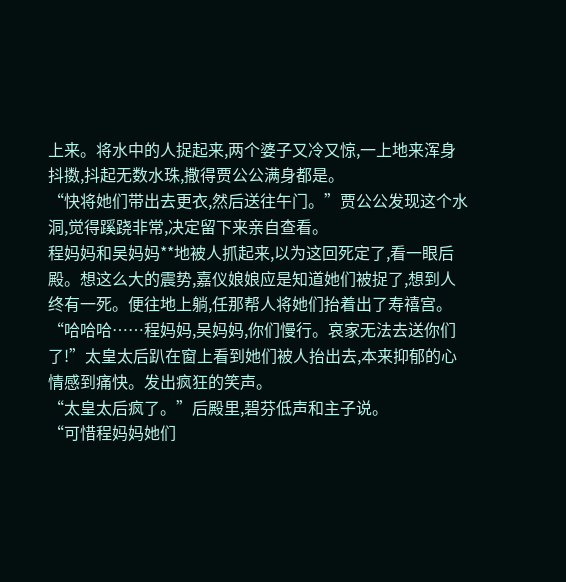上来。将水中的人捉起来,两个婆子又冷又惊,一上地来浑身抖擞,抖起无数水珠,撒得贾公公满身都是。
“快将她们带出去更衣,然后送往午门。”贾公公发现这个水洞,觉得蹊跷非常,决定留下来亲自查看。
程妈妈和吴妈妈**地被人抓起来,以为这回死定了,看一眼后殿。想这么大的震势,嘉仪娘娘应是知道她们被捉了,想到人终有一死。便往地上躺,任那帮人将她们抬着出了寿禧宫。
“哈哈哈……程妈妈,吴妈妈,你们慢行。哀家无法去送你们了!”太皇太后趴在窗上看到她们被人抬出去,本来抑郁的心情感到痛快。发出疯狂的笑声。
“太皇太后疯了。”后殿里,碧芬低声和主子说。
“可惜程妈妈她们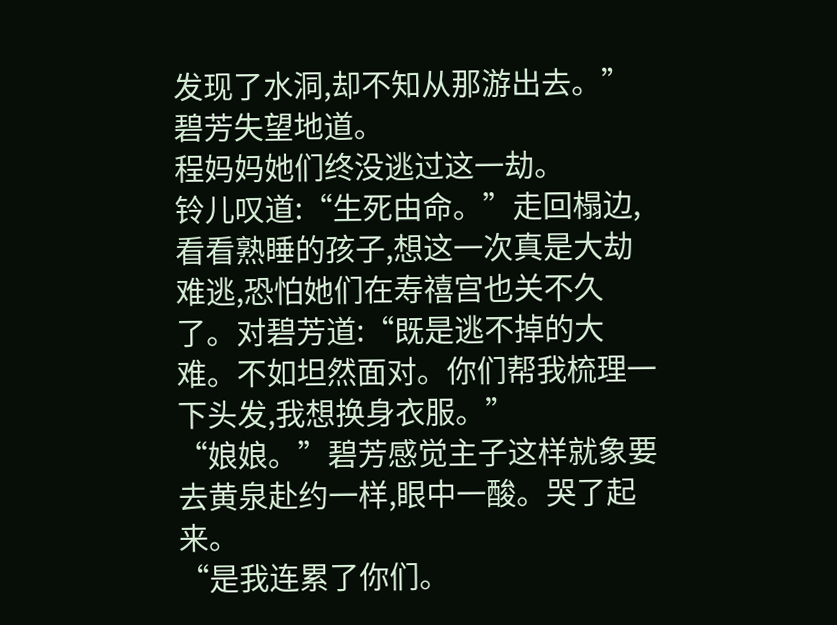发现了水洞,却不知从那游出去。”碧芳失望地道。
程妈妈她们终没逃过这一劫。
铃儿叹道:“生死由命。”走回榻边,看看熟睡的孩子,想这一次真是大劫难逃,恐怕她们在寿禧宫也关不久了。对碧芳道:“既是逃不掉的大难。不如坦然面对。你们帮我梳理一下头发,我想换身衣服。”
“娘娘。”碧芳感觉主子这样就象要去黄泉赴约一样,眼中一酸。哭了起来。
“是我连累了你们。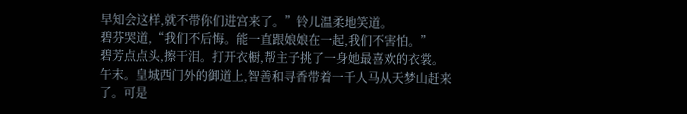早知会这样,就不带你们进宫来了。”铃儿温柔地笑道。
碧芬哭道,“我们不后悔。能一直跟娘娘在一起,我们不害怕。”
碧芳点点头,擦干泪。打开衣橱,帮主子挑了一身她最喜欢的衣裳。
午末。皇城西门外的御道上,智善和寻香带着一千人马从天梦山赶来了。可是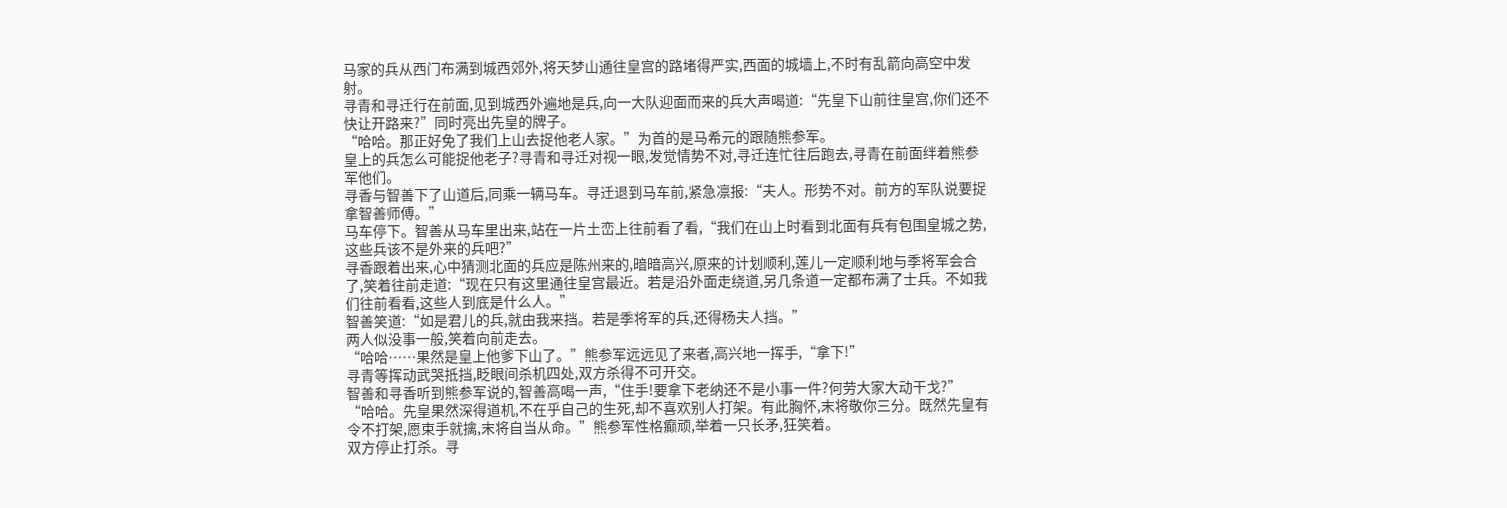马家的兵从西门布满到城西郊外,将天梦山通往皇宫的路堵得严实,西面的城墙上,不时有乱箭向高空中发射。
寻青和寻迁行在前面,见到城西外遍地是兵,向一大队迎面而来的兵大声喝道:“先皇下山前往皇宫,你们还不快让开路来?”同时亮出先皇的牌子。
“哈哈。那正好免了我们上山去捉他老人家。”为首的是马希元的跟随熊参军。
皇上的兵怎么可能捉他老子?寻青和寻迁对视一眼,发觉情势不对,寻迁连忙往后跑去,寻青在前面绊着熊参军他们。
寻香与智善下了山道后,同乘一辆马车。寻迁退到马车前,紧急凛报:“夫人。形势不对。前方的军队说要捉拿智善师傅。”
马车停下。智善从马车里出来,站在一片土峦上往前看了看,“我们在山上时看到北面有兵有包围皇城之势,这些兵该不是外来的兵吧?”
寻香跟着出来,心中猜测北面的兵应是陈州来的,暗暗高兴,原来的计划顺利,莲儿一定顺利地与季将军会合了,笑着往前走道:“现在只有这里通往皇宫最近。若是沿外面走绕道,另几条道一定都布满了士兵。不如我们往前看看,这些人到底是什么人。”
智善笑道:“如是君儿的兵,就由我来挡。若是季将军的兵,还得杨夫人挡。”
两人似没事一般,笑着向前走去。
“哈哈……果然是皇上他爹下山了。”熊参军远远见了来者,高兴地一挥手,“拿下!”
寻青等挥动武哭抵挡,眨眼间杀机四处,双方杀得不可开交。
智善和寻香听到熊参军说的,智善高喝一声,“住手!要拿下老纳还不是小事一件?何劳大家大动干戈?”
“哈哈。先皇果然深得道机,不在乎自己的生死,却不喜欢别人打架。有此胸怀,末将敬你三分。既然先皇有令不打架,愿束手就擒,末将自当从命。”熊参军性格癫顽,举着一只长矛,狂笑着。
双方停止打杀。寻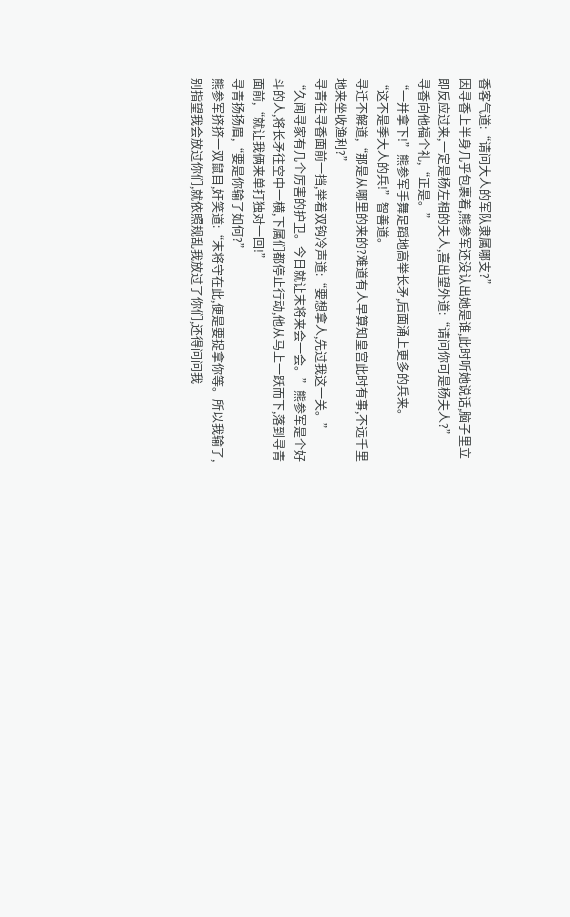香客气道:“请问大人的军队隶属哪支?”
因寻香上半身几乎包裹着,熊参军还没认出她是谁,此时听她说话,脑子里立即反应过来,一定是杨左相的夫人,喜出望外道:“请问你可是杨夫人?”
寻香向他福个礼,“正是。”
“一并拿下!”熊参军手舞足蹈地高举长矛,后面涌上更多的兵来。
“这不是季大人的兵!”智善道。
寻迁不解道,“那是从哪里的来的?难道有人早算知皇宫此时有事,不远千里地来坐收渔利?”
寻青往寻香面前一挡,举着双钩冷声道:“要想拿人,先过我这一关。”
“久闻寻家有几个厉害的护卫。今日就让末将来会一会。”熊参军是个好斗的人,将长矛往空中一横,下属们都停止行动,他从马上一跃而下,落到寻青面前,“就让我俩来单打独对一回!”
寻青扬扬眉,“要是你输了如何?”
熊参军挤挤一双鼠目,奸笑道:“末将守在此,便是要捉拿你等。所以我输了,别指望我会放过你们,就依照规乱我放过了你们,还得问问我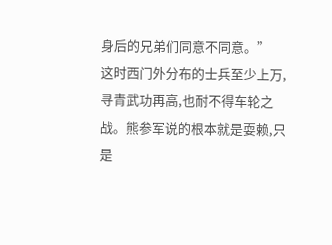身后的兄弟们同意不同意。”
这时西门外分布的士兵至少上万,寻青武功再高,也耐不得车轮之战。熊参军说的根本就是耍赖,只是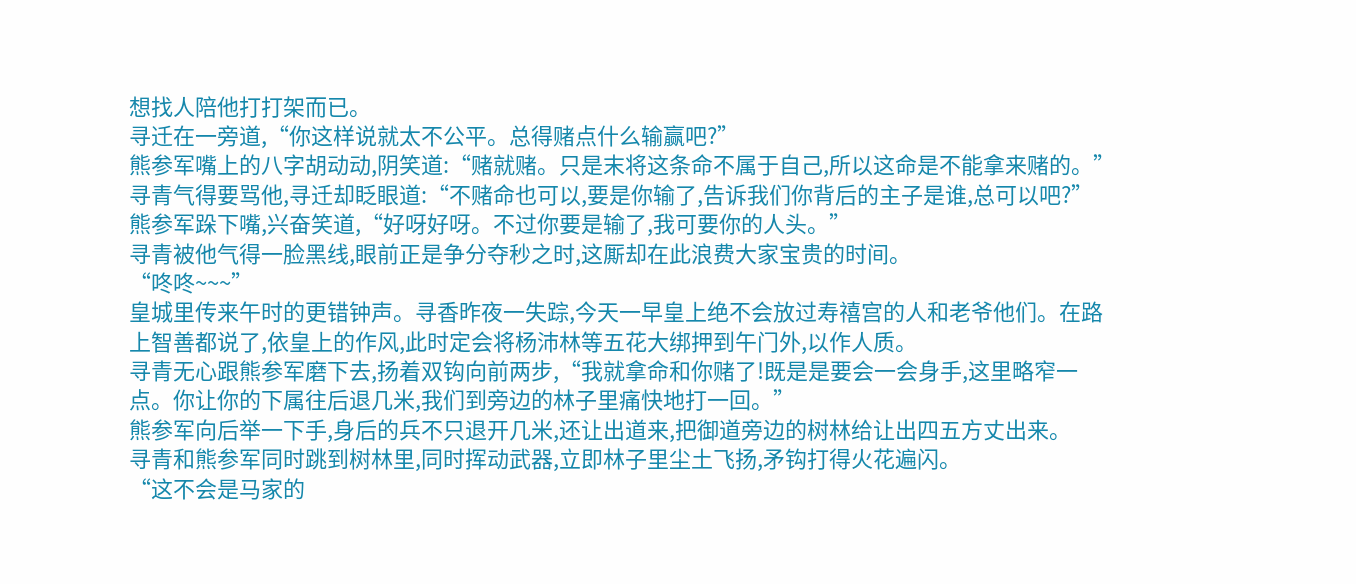想找人陪他打打架而已。
寻迁在一旁道,“你这样说就太不公平。总得赌点什么输赢吧?”
熊参军嘴上的八字胡动动,阴笑道:“赌就赌。只是末将这条命不属于自己,所以这命是不能拿来赌的。”
寻青气得要骂他,寻迁却眨眼道:“不赌命也可以,要是你输了,告诉我们你背后的主子是谁,总可以吧?”
熊参军跺下嘴,兴奋笑道,“好呀好呀。不过你要是输了,我可要你的人头。”
寻青被他气得一脸黑线,眼前正是争分夺秒之时,这厮却在此浪费大家宝贵的时间。
“咚咚~~~”
皇城里传来午时的更错钟声。寻香昨夜一失踪,今天一早皇上绝不会放过寿禧宫的人和老爷他们。在路上智善都说了,依皇上的作风,此时定会将杨沛林等五花大绑押到午门外,以作人质。
寻青无心跟熊参军磨下去,扬着双钩向前两步,“我就拿命和你赌了!既是是要会一会身手,这里略窄一点。你让你的下属往后退几米,我们到旁边的林子里痛快地打一回。”
熊参军向后举一下手,身后的兵不只退开几米,还让出道来,把御道旁边的树林给让出四五方丈出来。
寻青和熊参军同时跳到树林里,同时挥动武器,立即林子里尘土飞扬,矛钩打得火花遍闪。
“这不会是马家的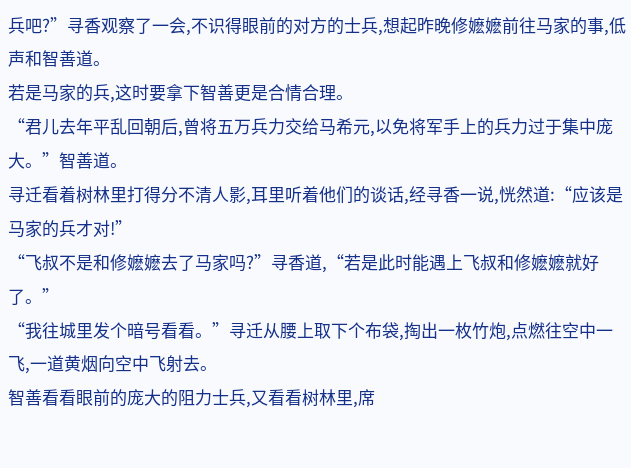兵吧?”寻香观察了一会,不识得眼前的对方的士兵,想起昨晚修嬷嬷前往马家的事,低声和智善道。
若是马家的兵,这时要拿下智善更是合情合理。
“君儿去年平乱回朝后,曾将五万兵力交给马希元,以免将军手上的兵力过于集中庞大。”智善道。
寻迁看着树林里打得分不清人影,耳里听着他们的谈话,经寻香一说,恍然道:“应该是马家的兵才对!”
“飞叔不是和修嬷嬷去了马家吗?”寻香道,“若是此时能遇上飞叔和修嬷嬷就好了。”
“我往城里发个暗号看看。”寻迁从腰上取下个布袋,掏出一枚竹炮,点燃往空中一飞,一道黄烟向空中飞射去。
智善看看眼前的庞大的阻力士兵,又看看树林里,席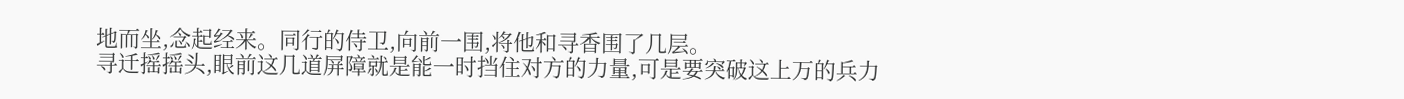地而坐,念起经来。同行的侍卫,向前一围,将他和寻香围了几层。
寻迁摇摇头,眼前这几道屏障就是能一时挡住对方的力量,可是要突破这上万的兵力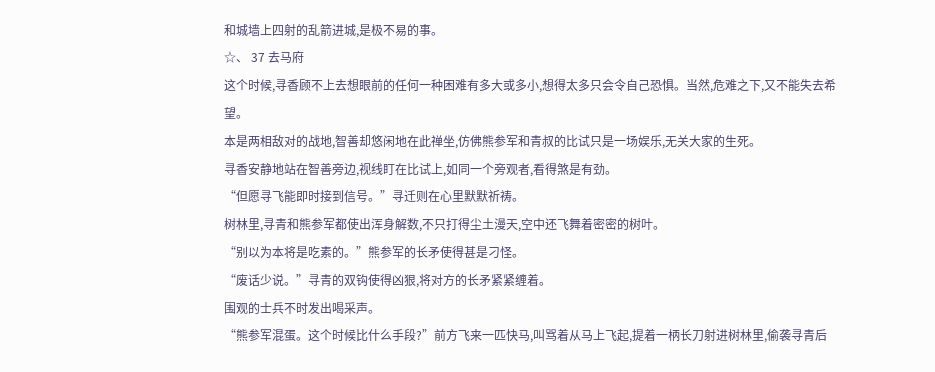和城墙上四射的乱箭进城,是极不易的事。
☆、 37 去马府
这个时候,寻香顾不上去想眼前的任何一种困难有多大或多小,想得太多只会令自己恐惧。当然,危难之下,又不能失去希望。
本是两相敌对的战地,智善却悠闲地在此禅坐,仿佛熊参军和青叔的比试只是一场娱乐,无关大家的生死。
寻香安静地站在智善旁边,视线盯在比试上,如同一个旁观者,看得煞是有劲。
“但愿寻飞能即时接到信号。”寻迁则在心里默默祈祷。
树林里,寻青和熊参军都使出浑身解数,不只打得尘土漫天,空中还飞舞着密密的树叶。
“别以为本将是吃素的。”熊参军的长矛使得甚是刁怪。
“废话少说。”寻青的双钩使得凶狠,将对方的长矛紧紧缠着。
围观的士兵不时发出喝采声。
“熊参军混蛋。这个时候比什么手段?”前方飞来一匹快马,叫骂着从马上飞起,提着一柄长刀射进树林里,偷袭寻青后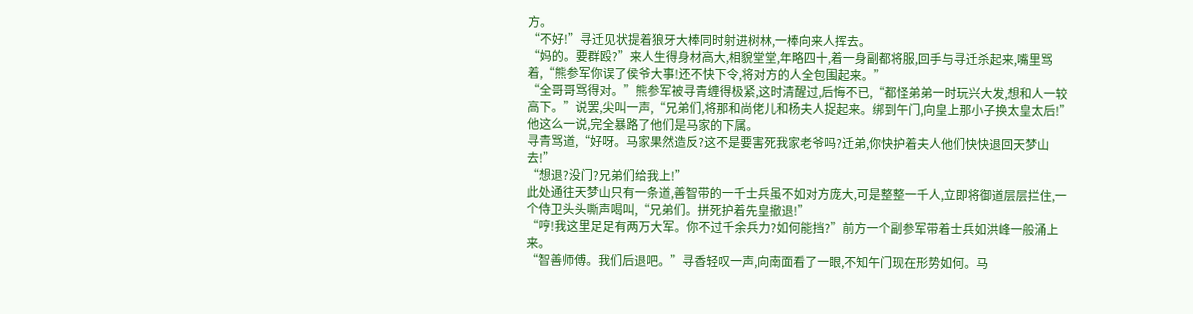方。
“不好!”寻迁见状提着狼牙大棒同时射进树林,一棒向来人挥去。
“妈的。要群殴?”来人生得身材高大,相貌堂堂,年略四十,着一身副都将服,回手与寻迁杀起来,嘴里骂着,“熊参军你误了侯爷大事!还不快下令,将对方的人全包围起来。”
“全哥哥骂得对。”熊参军被寻青缠得极紧,这时清醒过,后悔不已,“都怪弟弟一时玩兴大发,想和人一较高下。”说罢,尖叫一声,“兄弟们,将那和尚佬儿和杨夫人捉起来。绑到午门,向皇上那小子换太皇太后!”
他这么一说,完全暴路了他们是马家的下属。
寻青骂道,“好呀。马家果然造反?这不是要害死我家老爷吗?迁弟,你快护着夫人他们快快退回天梦山去!”
“想退?没门?兄弟们给我上!”
此处通往天梦山只有一条道,善智带的一千士兵虽不如对方庞大,可是整整一千人,立即将御道层层拦住,一个侍卫头头嘶声喝叫,“兄弟们。拼死护着先皇撤退!”
“哼!我这里足足有两万大军。你不过千余兵力?如何能挡?”前方一个副参军带着士兵如洪峰一般涌上来。
“智善师傅。我们后退吧。”寻香轻叹一声,向南面看了一眼,不知午门现在形势如何。马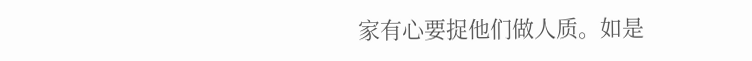家有心要捉他们做人质。如是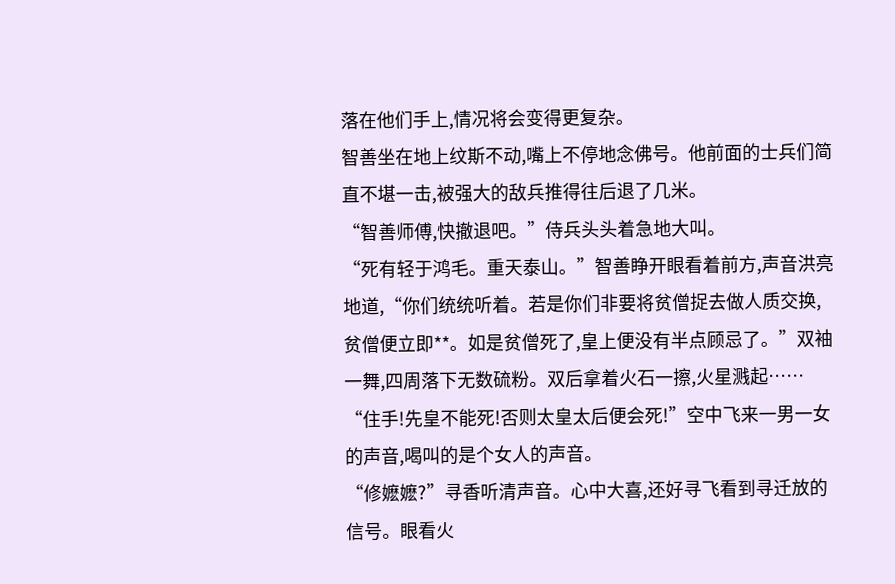落在他们手上,情况将会变得更复杂。
智善坐在地上纹斯不动,嘴上不停地念佛号。他前面的士兵们简直不堪一击,被强大的敌兵推得往后退了几米。
“智善师傅,快撤退吧。”侍兵头头着急地大叫。
“死有轻于鸿毛。重天泰山。”智善睁开眼看着前方,声音洪亮地道,“你们统统听着。若是你们非要将贫僧捉去做人质交换,贫僧便立即**。如是贫僧死了,皇上便没有半点顾忌了。”双袖一舞,四周落下无数硫粉。双后拿着火石一擦,火星溅起……
“住手!先皇不能死!否则太皇太后便会死!”空中飞来一男一女的声音,喝叫的是个女人的声音。
“修嬷嬷?”寻香听清声音。心中大喜,还好寻飞看到寻迁放的信号。眼看火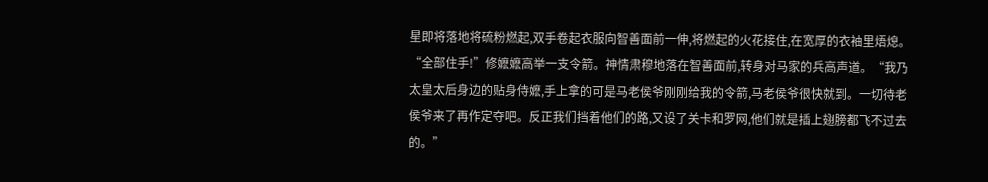星即将落地将硫粉燃起,双手卷起衣服向智善面前一伸,将燃起的火花接住,在宽厚的衣袖里焐熄。
“全部住手!”修嬷嬷高举一支令箭。神情肃穆地落在智善面前,转身对马家的兵高声道。“我乃太皇太后身边的贴身侍嬷,手上拿的可是马老侯爷刚刚给我的令箭,马老侯爷很快就到。一切待老侯爷来了再作定夺吧。反正我们挡着他们的路,又设了关卡和罗网,他们就是插上翅膀都飞不过去的。”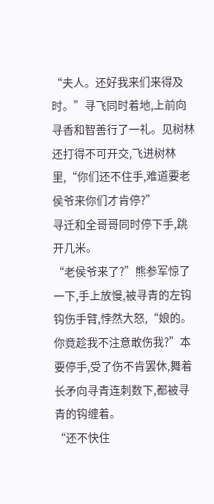“夫人。还好我来们来得及时。”寻飞同时着地,上前向寻香和智善行了一礼。见树林还打得不可开交,飞进树林里,“你们还不住手,难道要老侯爷来你们才肯停?”
寻迁和全哥哥同时停下手,跳开几米。
“老侯爷来了?”熊参军惊了一下,手上放慢,被寻青的左钩钩伤手臂,悖然大怒,“娘的。你竟趁我不注意敢伤我?”本要停手,受了伤不肯罢休,舞着长矛向寻青连刺数下,都被寻青的钩缠着。
“还不快住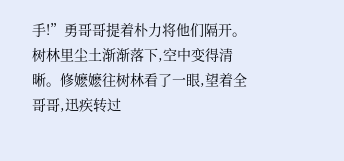手!”勇哥哥提着朴力将他们隔开。
树林里尘土渐渐落下,空中变得清晰。修嬷嬷往树林看了一眼,望着全哥哥,迅疾转过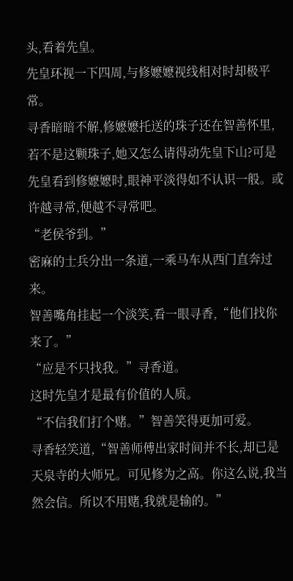头,看着先皇。
先皇环视一下四周,与修嬷嬷视线相对时却极平常。
寻香暗暗不解,修嬷嬷托送的珠子还在智善怀里,若不是这颗珠子,她又怎么请得动先皇下山?可是先皇看到修嬷嬷时,眼神平淡得如不认识一般。或许越寻常,便越不寻常吧。
“老侯爷到。”
密麻的士兵分出一条道,一乘马车从西门直奔过来。
智善嘴角挂起一个淡笑,看一眼寻香,“他们找你来了。”
“应是不只找我。”寻香道。
这时先皇才是最有价值的人质。
“不信我们打个赌。”智善笑得更加可爱。
寻香轻笑道,“智善师傅出家时间并不长,却已是天泉寺的大师兄。可见修为之高。你这么说,我当然会信。所以不用赌,我就是输的。”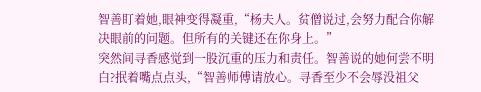智善盯着她,眼神变得凝重,“杨夫人。贫僧说过,会努力配合你解决眼前的问题。但所有的关键还在你身上。”
突然间寻香感觉到一股沉重的压力和责任。智善说的她何尝不明白?抿着嘴点点头,“智善师傅请放心。寻香至少不会辱没祖父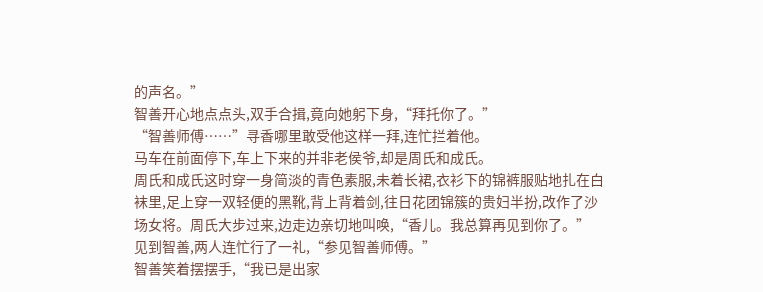的声名。”
智善开心地点点头,双手合揖,竟向她躬下身,“拜托你了。”
“智善师傅……”寻香哪里敢受他这样一拜,连忙拦着他。
马车在前面停下,车上下来的并非老侯爷,却是周氏和成氏。
周氏和成氏这时穿一身简淡的青色素服,未着长裙,衣衫下的锦裤服贴地扎在白袜里,足上穿一双轻便的黑靴,背上背着剑,往日花团锦簇的贵妇半扮,改作了沙场女将。周氏大步过来,边走边亲切地叫唤,“香儿。我总算再见到你了。”
见到智善,两人连忙行了一礼,“参见智善师傅。”
智善笑着摆摆手,“我已是出家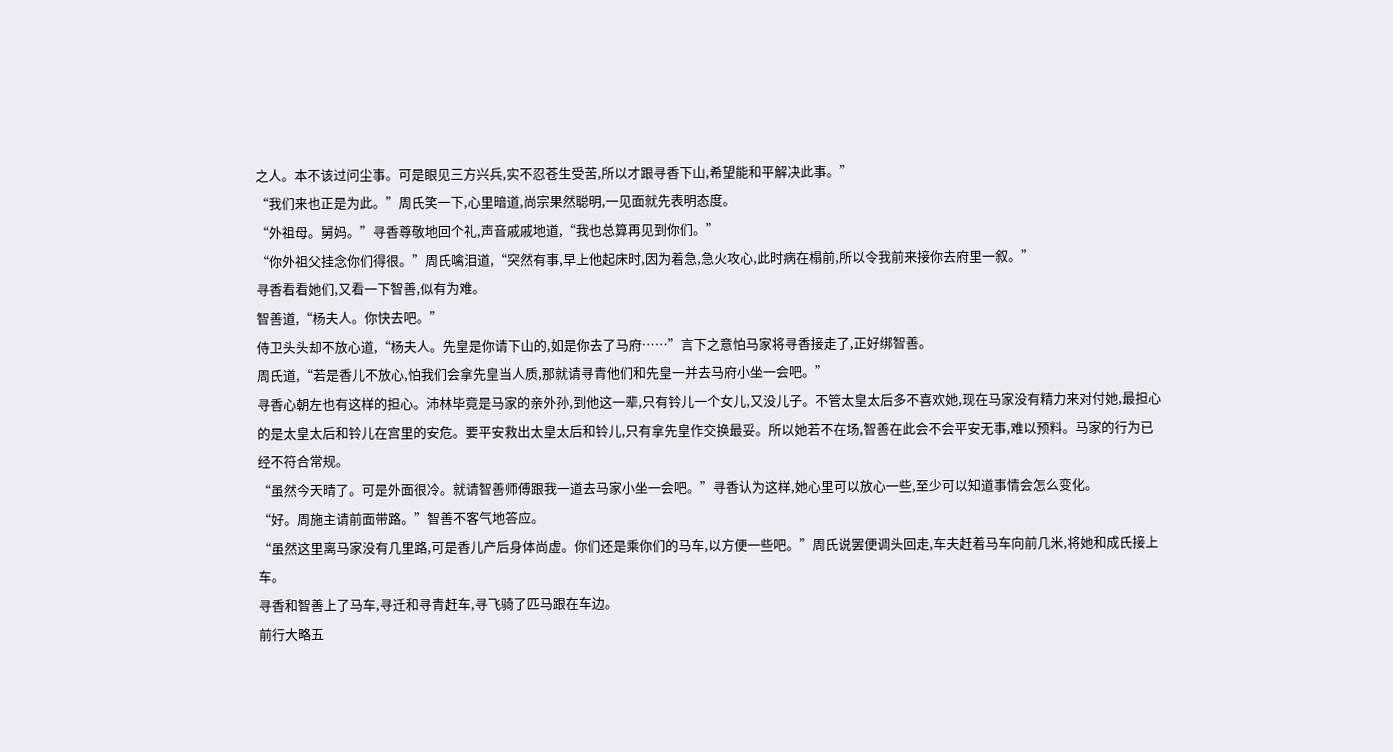之人。本不该过问尘事。可是眼见三方兴兵,实不忍苍生受苦,所以才跟寻香下山,希望能和平解决此事。”
“我们来也正是为此。”周氏笑一下,心里暗道,尚宗果然聪明,一见面就先表明态度。
“外祖母。舅妈。”寻香尊敬地回个礼,声音戚戚地道,“我也总算再见到你们。”
“你外祖父挂念你们得很。”周氏噙泪道,“突然有事,早上他起床时,因为着急,急火攻心,此时病在榻前,所以令我前来接你去府里一叙。”
寻香看看她们,又看一下智善,似有为难。
智善道,“杨夫人。你快去吧。”
侍卫头头却不放心道,“杨夫人。先皇是你请下山的,如是你去了马府……”言下之意怕马家将寻香接走了,正好绑智善。
周氏道,“若是香儿不放心,怕我们会拿先皇当人质,那就请寻青他们和先皇一并去马府小坐一会吧。”
寻香心朝左也有这样的担心。沛林毕竟是马家的亲外孙,到他这一辈,只有铃儿一个女儿,又没儿子。不管太皇太后多不喜欢她,现在马家没有精力来对付她,最担心的是太皇太后和铃儿在宫里的安危。要平安救出太皇太后和铃儿,只有拿先皇作交换最妥。所以她若不在场,智善在此会不会平安无事,难以预料。马家的行为已经不符合常规。
“虽然今天晴了。可是外面很冷。就请智善师傅跟我一道去马家小坐一会吧。”寻香认为这样,她心里可以放心一些,至少可以知道事情会怎么变化。
“好。周施主请前面带路。”智善不客气地答应。
“虽然这里离马家没有几里路,可是香儿产后身体尚虚。你们还是乘你们的马车,以方便一些吧。”周氏说罢便调头回走,车夫赶着马车向前几米,将她和成氏接上车。
寻香和智善上了马车,寻迁和寻青赶车,寻飞骑了匹马跟在车边。
前行大略五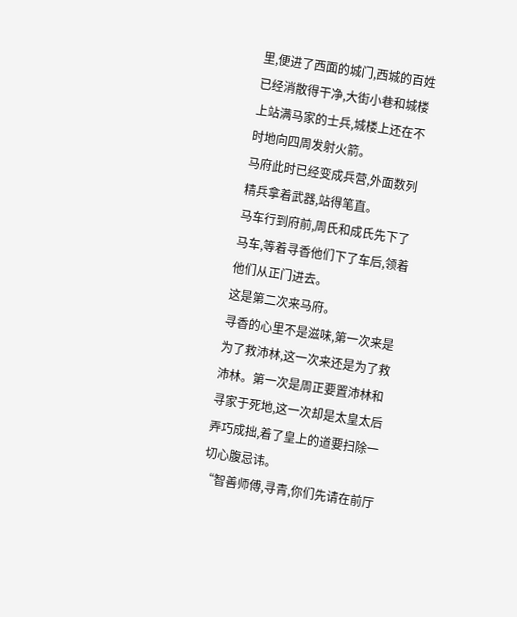里,便进了西面的城门,西城的百姓已经消散得干净,大街小巷和城楼上站满马家的士兵,城楼上还在不时地向四周发射火箭。
马府此时已经变成兵营,外面数列精兵拿着武器,站得笔直。
马车行到府前,周氏和成氏先下了马车,等着寻香他们下了车后,领着他们从正门进去。
这是第二次来马府。
寻香的心里不是滋味,第一次来是为了救沛林,这一次来还是为了救沛林。第一次是周正要置沛林和寻家于死地,这一次却是太皇太后弄巧成拙,着了皇上的道要扫除一切心腹忌讳。
“智善师傅,寻青,你们先请在前厅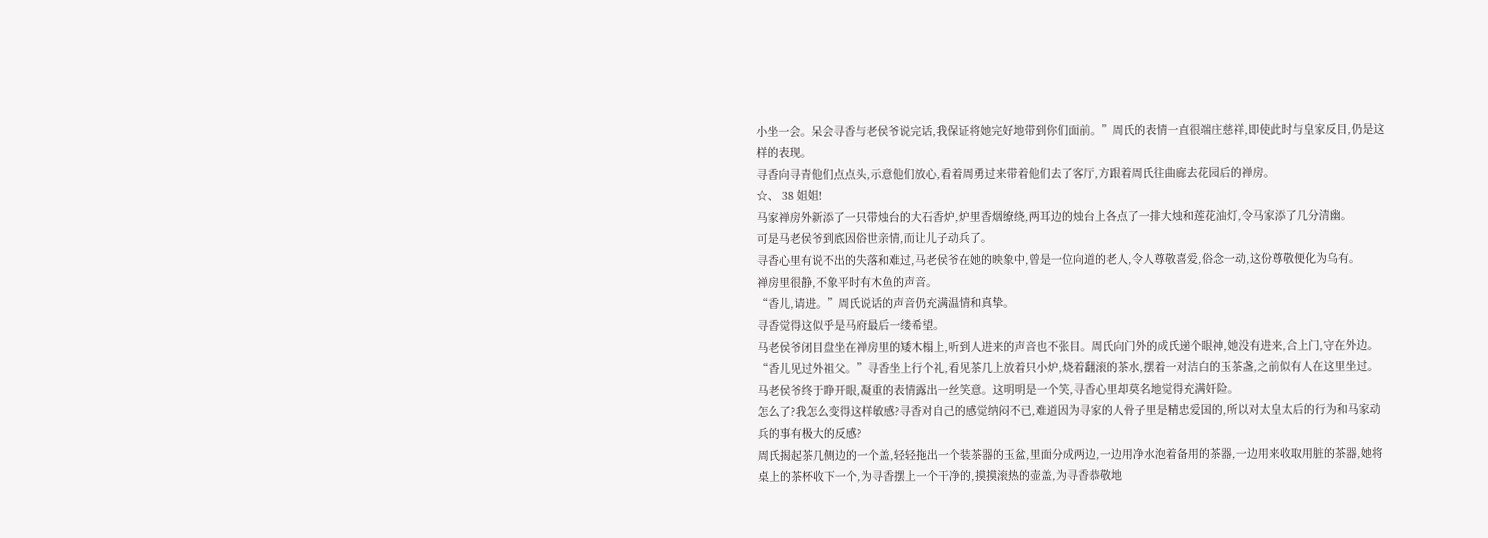小坐一会。呆会寻香与老侯爷说完话,我保证将她完好地带到你们面前。”周氏的表情一直很端庄慈祥,即使此时与皇家反目,仍是这样的表现。
寻香向寻青他们点点头,示意他们放心,看着周勇过来带着他们去了客厅,方跟着周氏往曲廊去花园后的禅房。
☆、 38 姐姐!
马家禅房外新添了一只带烛台的大石香炉,炉里香烟缭绕,两耳边的烛台上各点了一排大烛和莲花油灯,令马家添了几分清幽。
可是马老侯爷到底因俗世亲情,而让儿子动兵了。
寻香心里有说不出的失落和难过,马老侯爷在她的映象中,曾是一位向道的老人,令人尊敬喜爱,俗念一动,这份尊敬便化为乌有。
禅房里很静,不象平时有木鱼的声音。
“香儿,请进。”周氏说话的声音仍充满温情和真挚。
寻香觉得这似乎是马府最后一缕希望。
马老侯爷闭目盘坐在禅房里的矮木榻上,听到人进来的声音也不张目。周氏向门外的成氏递个眼神,她没有进来,合上门,守在外边。
“香儿见过外祖父。”寻香坐上行个礼,看见茶几上放着只小炉,烧着翻滚的茶水,摆着一对洁白的玉茶盏,之前似有人在这里坐过。
马老侯爷终于睁开眼,凝重的表情露出一丝笑意。这明明是一个笑,寻香心里却莫名地觉得充满奸险。
怎么了?我怎么变得这样敏感?寻香对自己的感觉纳闷不已,难道因为寻家的人骨子里是精忠爱国的,所以对太皇太后的行为和马家动兵的事有极大的反感?
周氏揭起茶几侧边的一个盖,轻轻拖出一个装茶器的玉盆,里面分成两边,一边用净水泡着备用的茶器,一边用来收取用脏的茶器,她将桌上的茶杯收下一个,为寻香摆上一个干净的,摸摸滚热的壶盖,为寻香恭敬地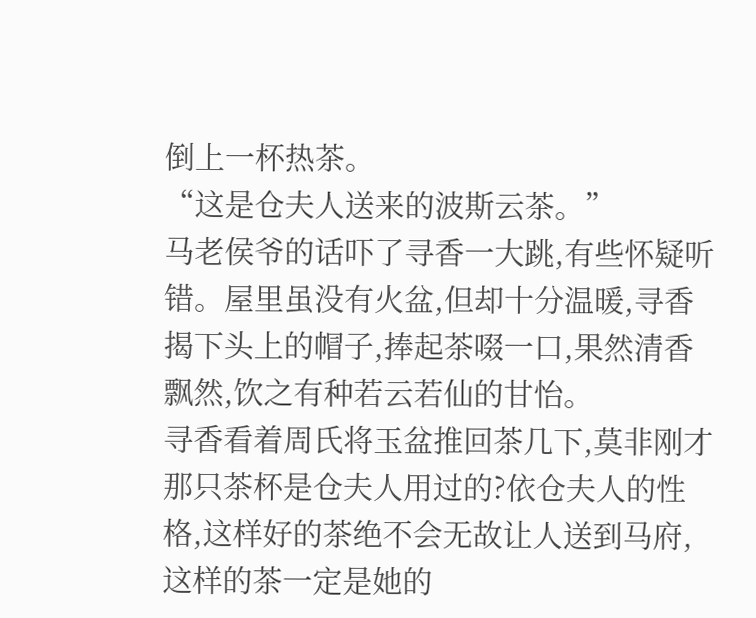倒上一杯热茶。
“这是仓夫人送来的波斯云茶。”
马老侯爷的话吓了寻香一大跳,有些怀疑听错。屋里虽没有火盆,但却十分温暖,寻香揭下头上的帽子,捧起茶啜一口,果然清香飘然,饮之有种若云若仙的甘怡。
寻香看着周氏将玉盆推回茶几下,莫非刚才那只茶杯是仓夫人用过的?依仓夫人的性格,这样好的茶绝不会无故让人送到马府,这样的茶一定是她的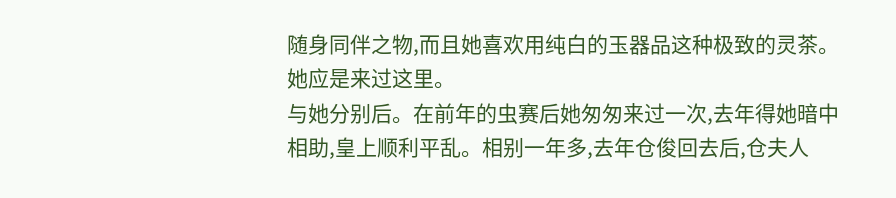随身同伴之物,而且她喜欢用纯白的玉器品这种极致的灵茶。她应是来过这里。
与她分别后。在前年的虫赛后她匆匆来过一次,去年得她暗中相助,皇上顺利平乱。相别一年多,去年仓俊回去后,仓夫人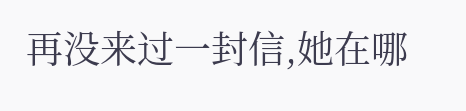再没来过一封信,她在哪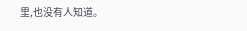里,也没有人知道。